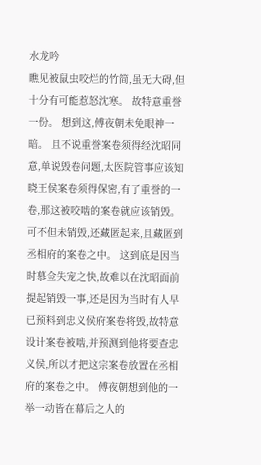水龙吟
瞧见被鼠虫咬烂的竹简,虽无大碍,但十分有可能惹怒沈寒。 故特意重誉一份。 想到这,傅夜朝未免眼神一暗。 且不说重誉案卷须得经沈昭同意,单说毁卷问题,太医院管事应该知晓王侯案卷须得保密,有了重誉的一卷,那这被咬啮的案卷就应该销毁。 可不但未销毁,还藏匿起来,且藏匿到丞相府的案卷之中。 这到底是因当时慕佥失宠之快,故难以在沈昭面前提起销毁一事,还是因为当时有人早已预料到忠义侯府案卷将毁,故特意设计案卷被啮,并预测到他将要查忠义侯,所以才把这宗案卷放置在丞相府的案卷之中。 傅夜朝想到他的一举一动皆在幕后之人的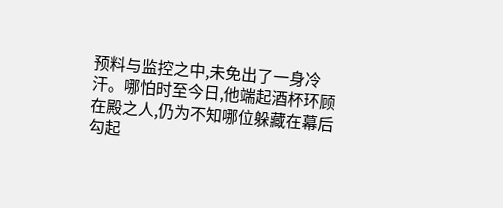预料与监控之中,未免出了一身冷汗。哪怕时至今日,他端起酒杯环顾在殿之人,仍为不知哪位躲藏在幕后勾起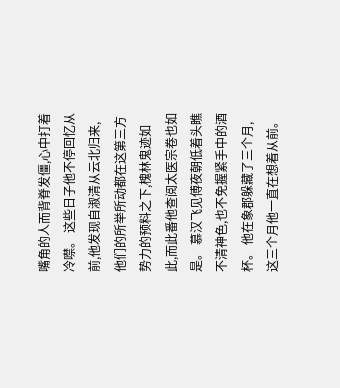嘴角的人而背脊发僵,心中打着冷噤。 这些日子他不停回忆从前,他发现自淑清从云北归来,他们的所举所动都在这第三方势力的预料之下,槐林鬼迹如此,而此番他查阅太医宗卷也如是。 慕汉飞见傅夜朝低着头瞧不清神色,也不免握紧手中的酒杯。 他在象郡躲藏了三个月,这三个月他一直在想着从前。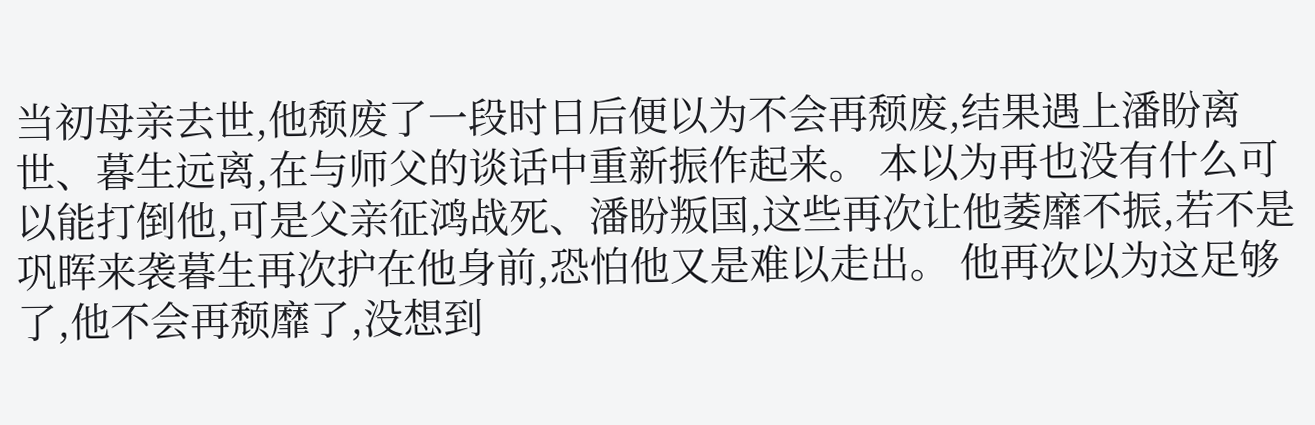当初母亲去世,他颓废了一段时日后便以为不会再颓废,结果遇上潘盼离世、暮生远离,在与师父的谈话中重新振作起来。 本以为再也没有什么可以能打倒他,可是父亲征鸿战死、潘盼叛国,这些再次让他萎靡不振,若不是巩晖来袭暮生再次护在他身前,恐怕他又是难以走出。 他再次以为这足够了,他不会再颓靡了,没想到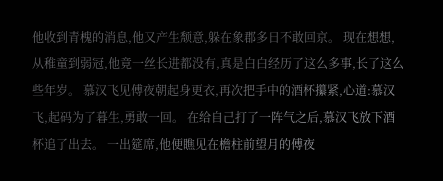他收到青槐的消息,他又产生颓意,躲在象郡多日不敢回京。 现在想想,从稚童到弱冠,他竟一丝长进都没有,真是白白经历了这么多事,长了这么些年岁。 慕汉飞见傅夜朝起身更衣,再次把手中的酒杯攥紧,心道:慕汉飞,起码为了暮生,勇敢一回。 在给自己打了一阵气之后,慕汉飞放下酒杯追了出去。 一出筵席,他便瞧见在檐柱前望月的傅夜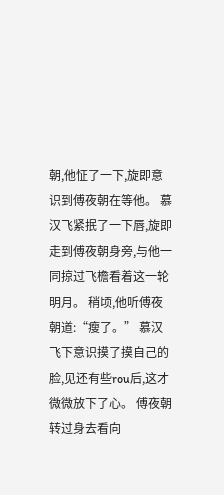朝,他怔了一下,旋即意识到傅夜朝在等他。 慕汉飞紧抿了一下唇,旋即走到傅夜朝身旁,与他一同掠过飞檐看着这一轮明月。 稍顷,他听傅夜朝道:“瘦了。” 慕汉飞下意识摸了摸自己的脸,见还有些rou后,这才微微放下了心。 傅夜朝转过身去看向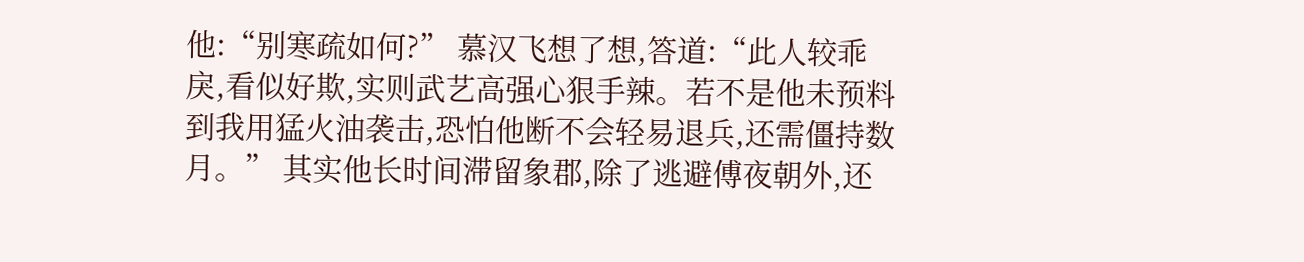他:“别寒疏如何?” 慕汉飞想了想,答道:“此人较乖戾,看似好欺,实则武艺高强心狠手辣。若不是他未预料到我用猛火油袭击,恐怕他断不会轻易退兵,还需僵持数月。” 其实他长时间滞留象郡,除了逃避傅夜朝外,还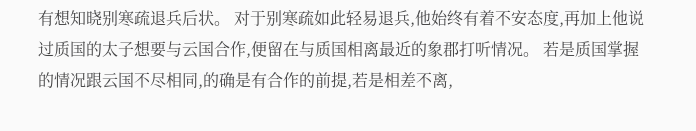有想知晓别寒疏退兵后状。 对于别寒疏如此轻易退兵,他始终有着不安态度,再加上他说过质国的太子想要与云国合作,便留在与质国相离最近的象郡打听情况。 若是质国掌握的情况跟云国不尽相同,的确是有合作的前提,若是相差不离,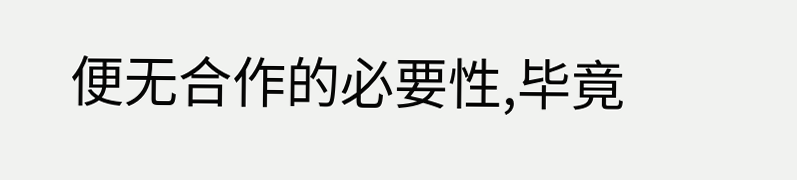便无合作的必要性,毕竟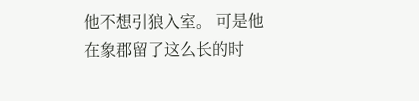他不想引狼入室。 可是他在象郡留了这么长的时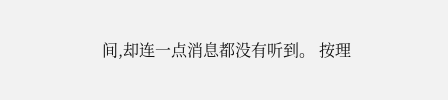间,却连一点消息都没有听到。 按理